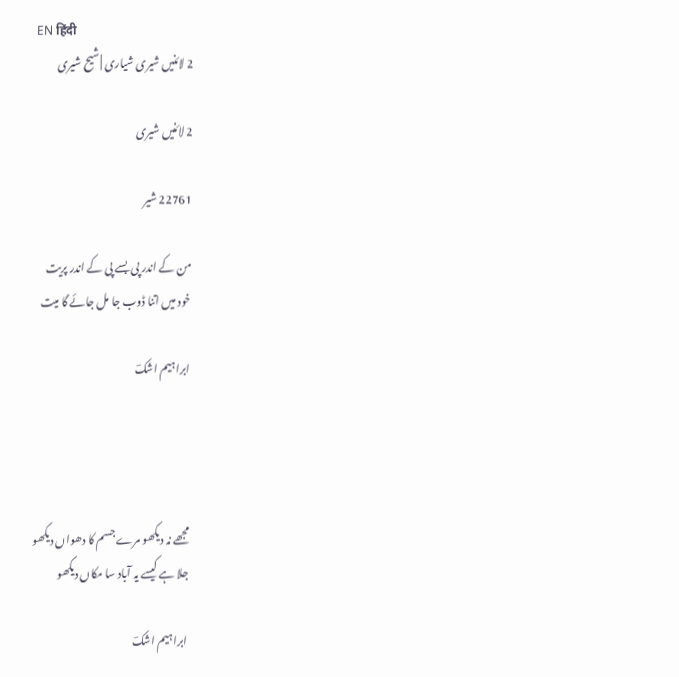EN हिंदी
2 لائنیں شیری شیاری | شیح شیری

2 لائنیں شیری

22761 شیر

من کے اندر پی بسے پی کے اندر پریت
خود میں اتنا ڈوب جا مل جائے گا میت

ابراہیم اشکؔ




مجھے نہ دیکھو مرے جسم کا دھواں دیکھو
جلا ہے کیسے یہ آباد سا مکاں دیکھو

ابراہیم اشکؔ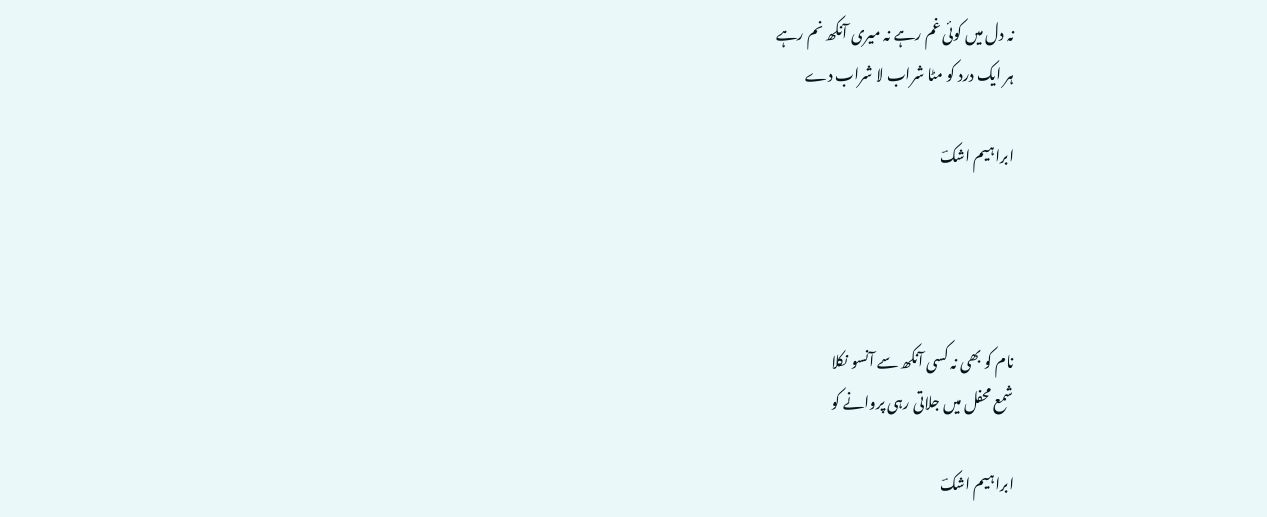نہ دل میں کوئی غم رہے نہ میری آنکھ نم رہے
ہر ایک درد کو مٹا شراب لا شراب دے

ابراہیم اشکؔ




نام کو بھی نہ کسی آنکھ سے آنسو نکلا
شمع محفل میں جلاتی رہی پروانے کو

ابراہیم اشکؔ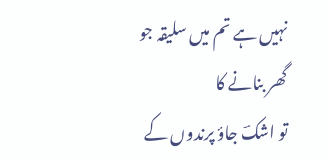نہیں ہے تم میں سلیقہ جو گھر بنانے کا
تو اشکؔ جاؤ پرندوں کے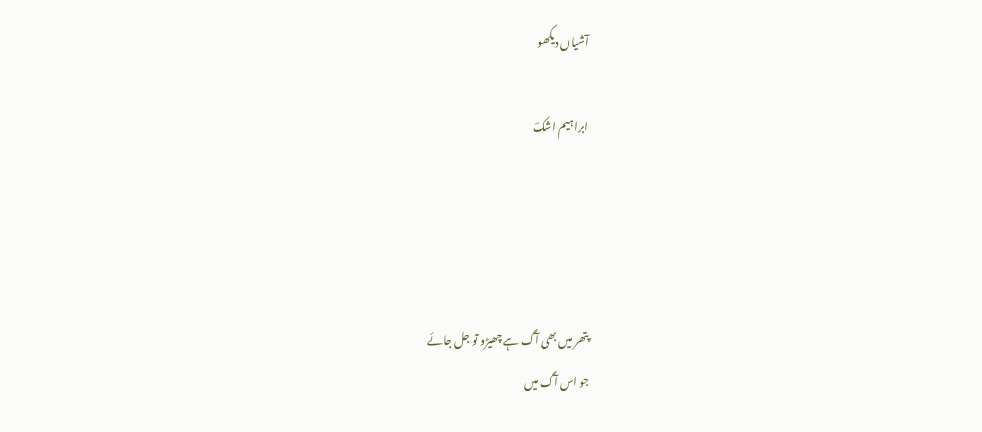آشیاں دیکھو

ابراہیم اشکؔ




پتھر میں بھی آگ ہے چھیڑو تو جل جائے
جو اس آگ میں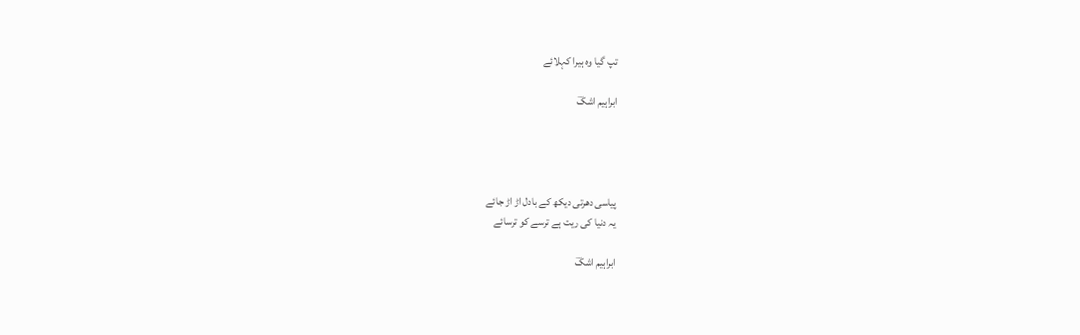تپ گیا وہ ہیرا کہلائے

ابراہیم اشکؔ




پیاسی دھرتی دیکھ کے بادل اڑ اڑ جائے
یہ دنیا کی ریت ہے ترسے کو ترسائے

ابراہیم اشکؔ